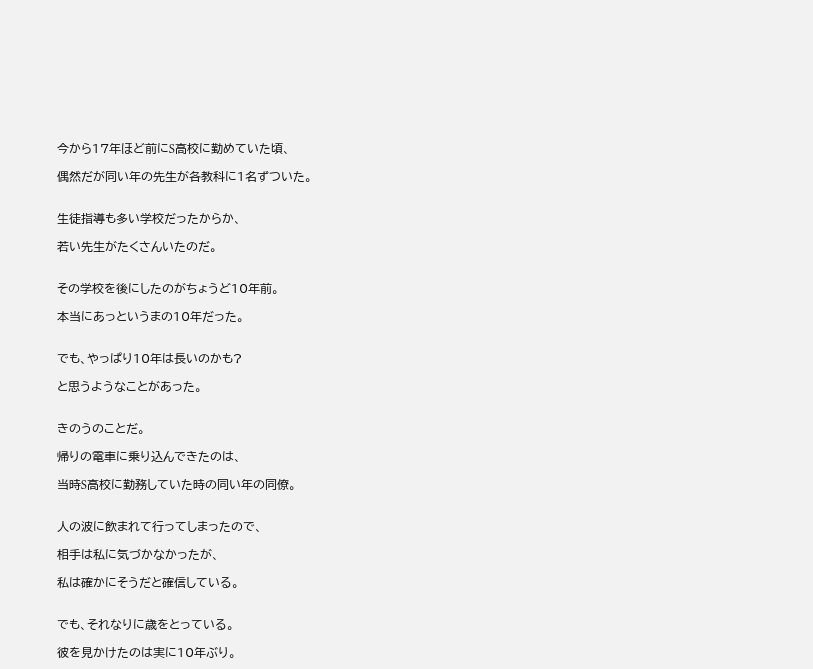今から17年ほど前にS高校に勤めていた頃、

偶然だが同い年の先生が各教科に1名ずついた。


生徒指導も多い学校だったからか、

若い先生がたくさんいたのだ。


その学校を後にしたのがちょうど10年前。

本当にあっというまの10年だった。


でも、やっぱり10年は長いのかも?

と思うようなことがあった。


きのうのことだ。

帰りの電車に乗り込んできたのは、

当時S高校に勤務していた時の同い年の同僚。


人の波に飲まれて行ってしまったので、

相手は私に気づかなかったが、

私は確かにそうだと確信している。


でも、それなりに歳をとっている。

彼を見かけたのは実に10年ぶり。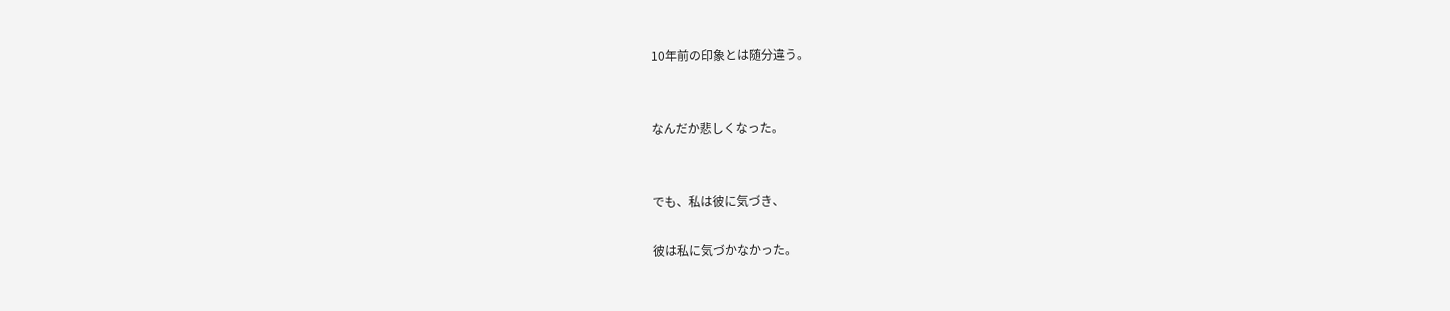10年前の印象とは随分違う。


なんだか悲しくなった。


でも、私は彼に気づき、

彼は私に気づかなかった。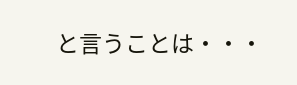と言うことは・・・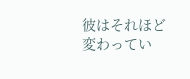彼はそれほど変わってい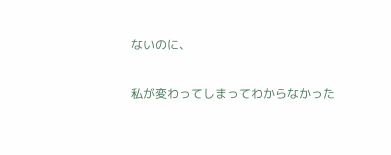ないのに、

私が変わってしまってわからなかった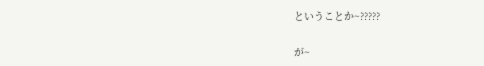ということか~?????


が~